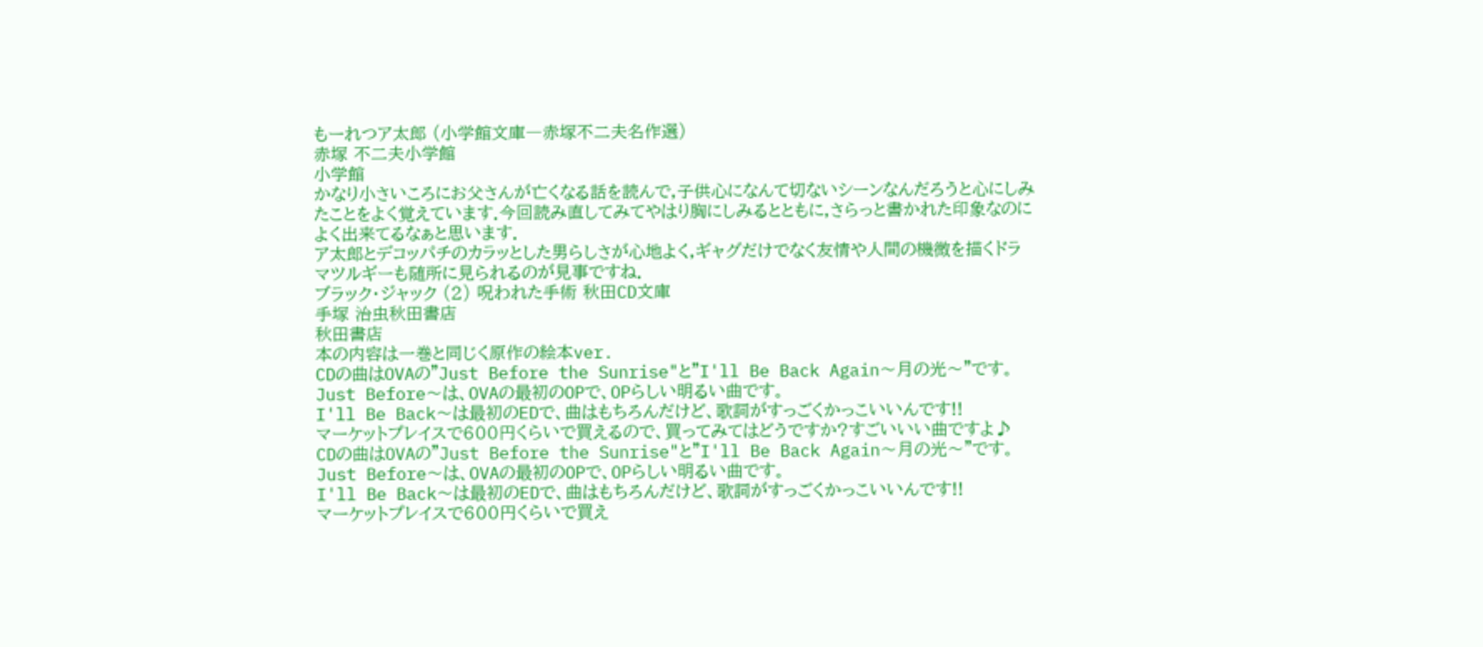もーれつア太郎 (小学館文庫―赤塚不二夫名作選)
赤塚 不二夫小学館
小学館
かなり小さいころにお父さんが亡くなる話を読んで,子供心になんて切ないシーンなんだろうと心にしみたことをよく覚えています.今回読み直してみてやはり胸にしみるとともに,さらっと書かれた印象なのによく出来てるなぁと思います.
ア太郎とデコッパチのカラッとした男らしさが心地よく,ギャグだけでなく友情や人間の機微を描くドラマツルギーも随所に見られるのが見事ですね.
ブラック・ジャック (2) 呪われた手術 秋田CD文庫
手塚 治虫秋田書店
秋田書店
本の内容は一巻と同じく原作の絵本ver.
CDの曲はOVAの"Just Before the Sunrise"と"I'll Be Back Again〜月の光〜"です。
Just Before〜は、OVAの最初のOPで、OPらしい明るい曲です。
I'll Be Back〜は最初のEDで、曲はもちろんだけど、歌詞がすっごくかっこいいんです!!
マーケットプレイスで600円くらいで買えるので、買ってみてはどうですか?すごいいい曲ですよ♪
CDの曲はOVAの"Just Before the Sunrise"と"I'll Be Back Again〜月の光〜"です。
Just Before〜は、OVAの最初のOPで、OPらしい明るい曲です。
I'll Be Back〜は最初のEDで、曲はもちろんだけど、歌詞がすっごくかっこいいんです!!
マーケットプレイスで600円くらいで買え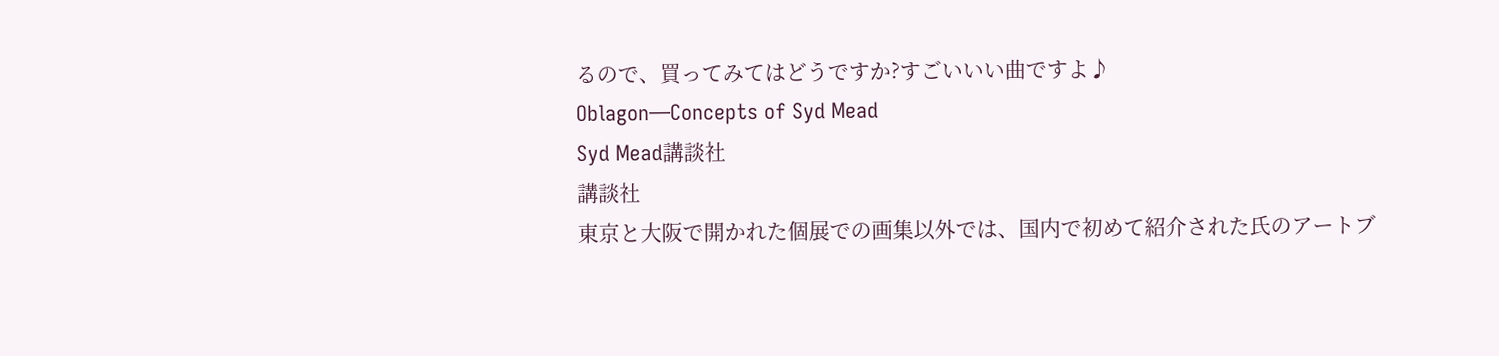るので、買ってみてはどうですか?すごいいい曲ですよ♪
Oblagon―Concepts of Syd Mead
Syd Mead講談社
講談社
東京と大阪で開かれた個展での画集以外では、国内で初めて紹介された氏のアートブ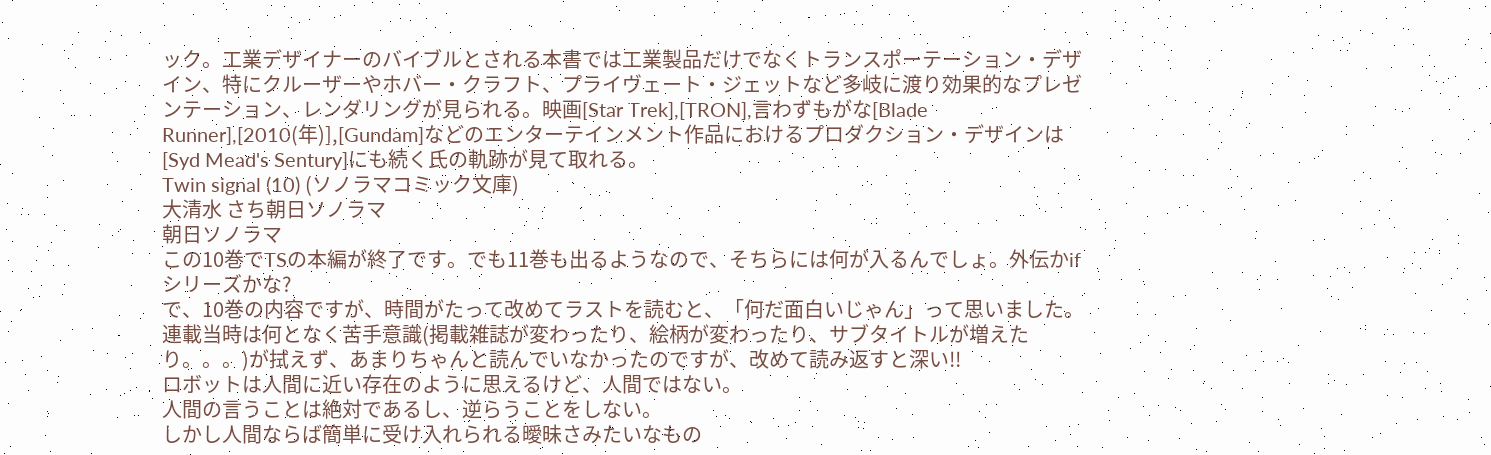ック。工業デザイナーのバイブルとされる本書では工業製品だけでなくトランスポーテーション・デザイン、特にクルーザーやホバー・クラフト、プライヴェート・ジェットなど多岐に渡り効果的なプレゼンテーション、レンダリングが見られる。映画[Star Trek],[TRON],言わずもがな[Blade Runner],[2010(年)],[Gundam]などのエンターテインメント作品におけるプロダクション・デザインは[Syd Mead's Sentury]にも続く氏の軌跡が見て取れる。
Twin signal (10) (ソノラマコミック文庫)
大清水 さち朝日ソノラマ
朝日ソノラマ
この10巻でTSの本編が終了です。でも11巻も出るようなので、そちらには何が入るんでしょ。外伝かifシリーズかな?
で、10巻の内容ですが、時間がたって改めてラストを読むと、「何だ面白いじゃん」って思いました。連載当時は何となく苦手意識(掲載雑誌が変わったり、絵柄が変わったり、サブタイトルが増えたり。。。)が拭えず、あまりちゃんと読んでいなかったのですが、改めて読み返すと深い!!
ロボットは人間に近い存在のように思えるけど、人間ではない。
人間の言うことは絶対であるし、逆らうことをしない。
しかし人間ならば簡単に受け入れられる曖昧さみたいなもの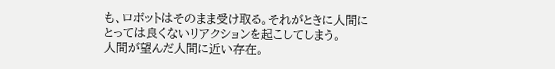も、ロボットはそのまま受け取る。それがときに人間にとっては良くないリアクションを起こしてしまう。
人間が望んだ人間に近い存在。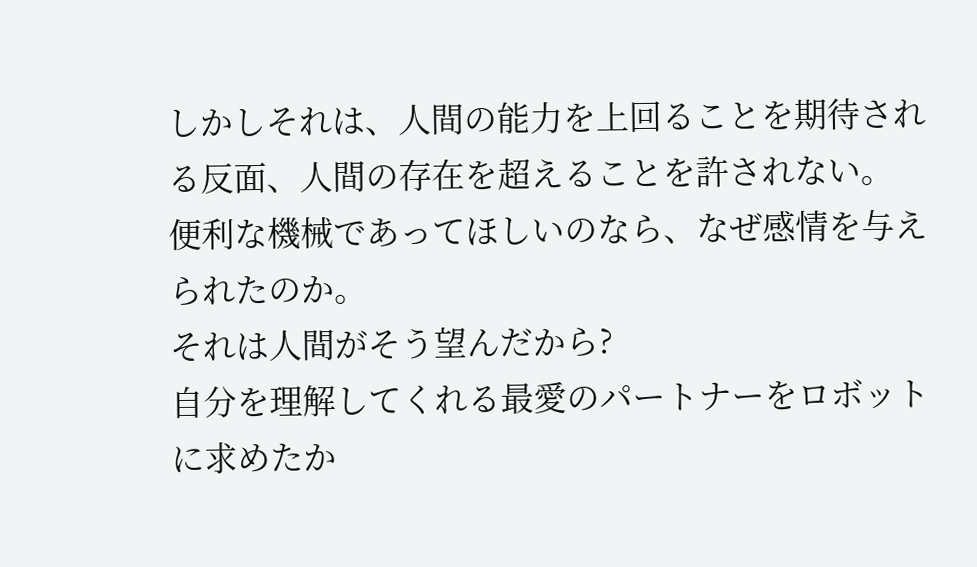しかしそれは、人間の能力を上回ることを期待される反面、人間の存在を超えることを許されない。
便利な機械であってほしいのなら、なぜ感情を与えられたのか。
それは人間がそう望んだから?
自分を理解してくれる最愛のパートナーをロボットに求めたか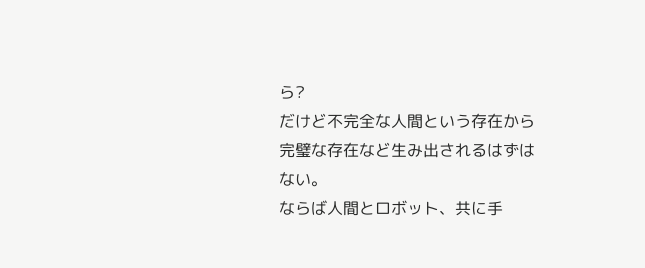ら?
だけど不完全な人間という存在から完璧な存在など生み出されるはずはない。
ならば人間とロボット、共に手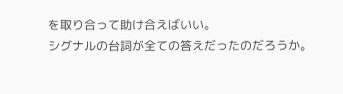を取り合って助け合えばいい。
シグナルの台詞が全ての答えだったのだろうか。